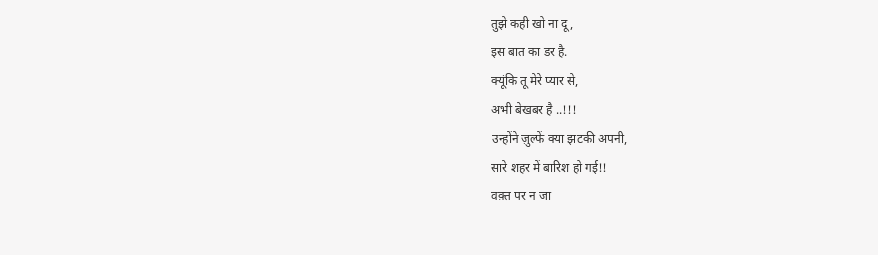तुझे कही खो ना दू,
इस बात का डर है.
क्यूंकि तू मेरे प्यार से,
अभी बेखबर है ..!!!
उन्होंने ज़ुल्फें क्या झटकी अपनी,
सारे शहर में बारिश हो गई!!
वक़्त पर न जा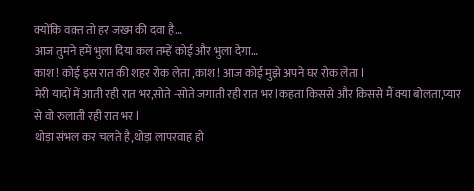क्योंकि वक़्त तो हर जख्म की दवा है…
आज तुमने हमें भुला दिया कल तम्हें कोई और भुला देगा…
काश ! कोई इस रात की शहर रोक लेता ,काश ! आज कोई मुझे अपने घर रोक लेता l
मेरी यादों में आती रही रात भर,सोते -सोते जगाती रही रात भर lकहता किससे और किससे मैं क्या बोलता,प्यार से वो रुलाती रही रात भर l
थोड़ा संभल कर चलते है,थोड़ा लापरवाह हो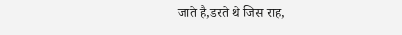जाते है,डरते थे जिस राह,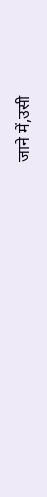जाने में,उसी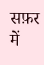सफ़र में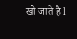खो जाते है l